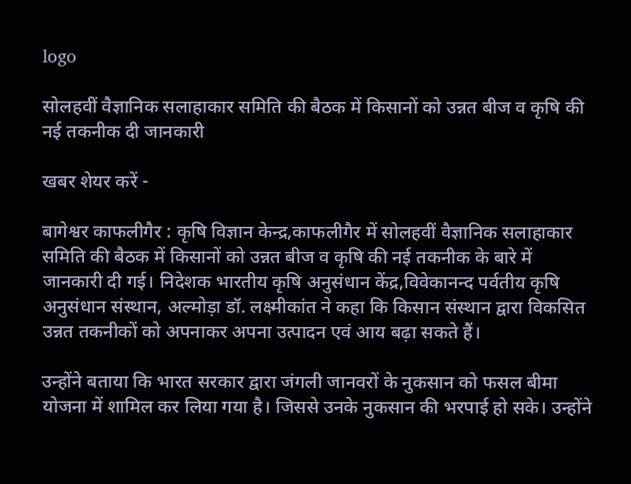logo

सोलहवीं वैज्ञानिक सलाहाकार समिति की बैठक में किसानों को उन्नत बीज व कृषि की नई तकनीक दी जानकारी

खबर शेयर करें -

बागेश्वर काफलीगैर : कृषि विज्ञान केन्द्र,काफलीगैर में सोलहवीं वैज्ञानिक सलाहाकार समिति की बैठक में किसानों को उन्नत बीज व कृषि की नई तकनीक के बारे में जानकारी दी गई। निदेशक भारतीय कृषि अनुसंधान केंद्र,विवेकानन्द पर्वतीय कृषि अनुसंधान संस्थान, अल्मोड़ा डॉ. लक्ष्मीकांत ने कहा कि किसान संस्थान द्वारा विकसित उन्नत तकनीकों को अपनाकर अपना उत्पादन एवं आय बढ़ा सकते हैं।

उन्होंने बताया कि भारत सरकार द्वारा जंगली जानवरों के नुकसान को फसल बीमा योजना में शामिल कर लिया गया है। जिससे उनके नुकसान की भरपाई हो सके। उन्होंने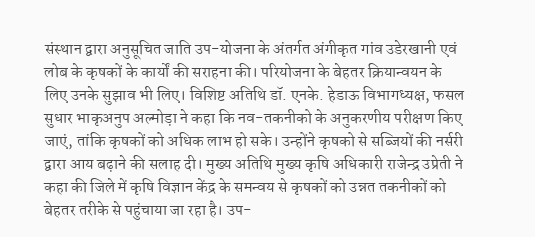संस्थान द्वारा अनुसूचित जाति उप-योजना के अंतर्गत अंगीकृत गांव उडेरखानी एवं लोब के कृषकों के कार्यों की सराहना की। परियोजना के बेहतर क्रियान्वयन के लिए उनके सुझाव भी लिए। विशिष्ट अतिथि डॉ. एनके. हेडाऊ विभागध्यक्ष, फसल सुधार भाकृअनुप अल्मोड़ा ने कहा कि नव-तकनीको के अनुकरणीय परीक्षण किए जाएं, तांकि कृषकों को अधिक लाभ हो सके। उन्होंने कृषको से सब्जियों की नर्सरी द्वारा आय बढ़ाने की सलाह दी। मुख्य अतिथि मुख्य कृषि अधिकारी राजेन्द्र उप्रेती ने कहा की जिले में कृषि विज्ञान केंद्र के समन्वय से कृषकों को उन्नत तकनीकों को बेहतर तरीके से पहुंचाया जा रहा है। उप-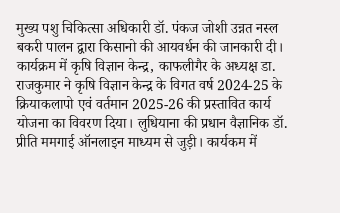मुख्य पशु चिकित्सा अधिकारी डॉ. पंकज जोशी उन्नत नस्ल बकरी पालन द्वारा किसानो की आयवर्धन की जानकारी दी। कार्यक्रम में कृषि विज्ञान केन्द्र, काफलीगैर के अध्यक्ष डा. राजकुमार ने कृषि विज्ञान केन्द्र के विगत वर्ष 2024-25 के क्रियाकलापो एवं वर्तमान 2025-26 की प्रस्तावित कार्य योजना का विवरण दिया। लुधियाना की प्रधान वैज्ञानिक डॉ. प्रीति ममगाई ऑनलाइन माध्यम से जुड़ी। कार्यकम में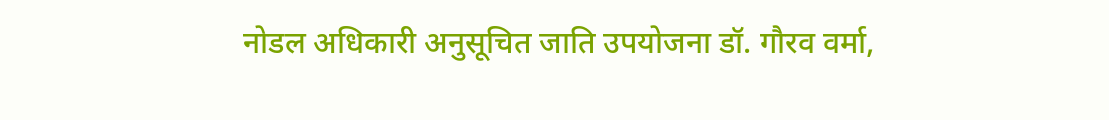नोडल अधिकारी अनुसूचित जाति उपयोजना डॉ. गौरव वर्मा,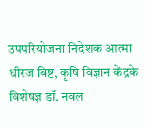उपपरियोजना निदेशक आत्मा धीरज बिष्ट, कृषि विज्ञान केंद्रके विशेषज्ञ डॉ. नवल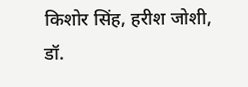किशोर सिंह, हरीश जोशी, डॉ.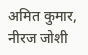अमित कुमार, नीरज जोशी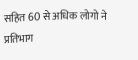सहित 60 से अधिक लोगो ने प्रतिभाग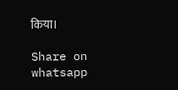किया।

Share on whatsapp